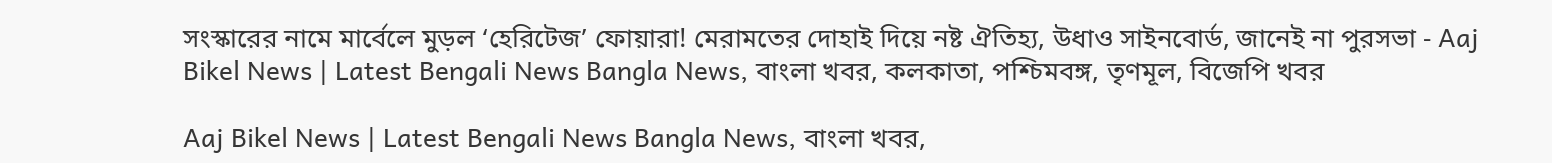সংস্কারের নামে মার্বেলে মুড়ল ‘হেরিটেজ’ ফোয়ারা! মেরামতের দোহাই দিয়ে নষ্ট ঐতিহ্য, উধাও সাইনবোর্ড, জানেই না পুরসভা - Aaj Bikel News | Latest Bengali News Bangla News, বাংলা খবর, কলকাতা, পশ্চিমবঙ্গ, তৃণমূল, বিজেপি খবর

Aaj Bikel News | Latest Bengali News Bangla News, বাংলা খবর,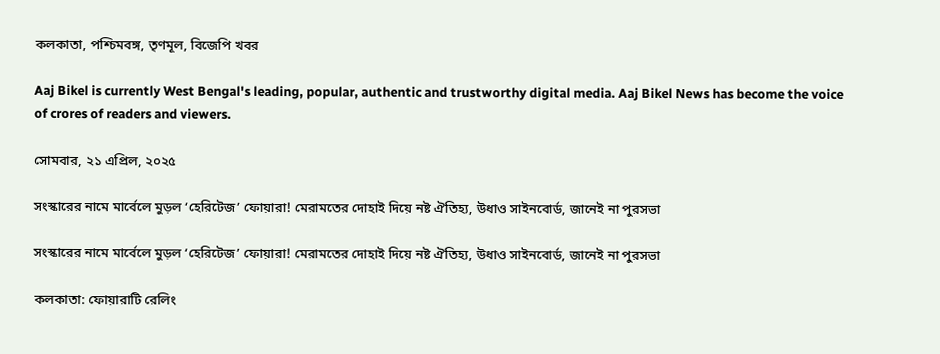কলকাতা, পশ্চিমবঙ্গ, তৃণমূল, বিজেপি খবর

Aaj Bikel is currently West Bengal's leading, popular, authentic and trustworthy digital media. Aaj Bikel News has become the voice of crores of readers and viewers.

সোমবার, ২১ এপ্রিল, ২০২৫

সংস্কারের নামে মার্বেলে মুড়ল ‘হেরিটেজ’ ফোয়ারা! মেরামতের দোহাই দিয়ে নষ্ট ঐতিহ্য, উধাও সাইনবোর্ড, জানেই না পুরসভা

সংস্কারের নামে মার্বেলে মুড়ল ‘হেরিটেজ’ ফোয়ারা! মেরামতের দোহাই দিয়ে নষ্ট ঐতিহ্য, উধাও সাইনবোর্ড, জানেই না পুরসভা

কলকাতা: ফোয়ারাটি রেলিং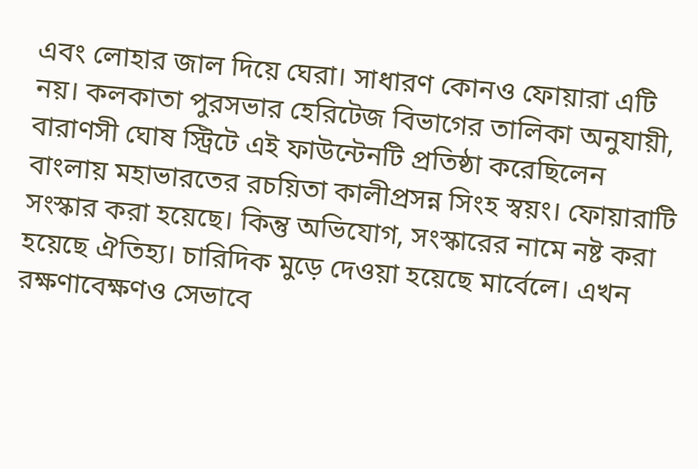এবং লোহার জাল দিয়ে ঘেরা। সাধারণ কোনও ফোয়ারা এটি নয়। কলকাতা পুরসভার হেরিটেজ বিভাগের তালিকা অনুযায়ী, বারাণসী ঘোষ স্ট্রিটে এই ফাউন্টেনটি প্রতিষ্ঠা করেছিলেন বাংলায় মহাভারতের রচয়িতা কালীপ্রসন্ন সিংহ স্বয়ং। ফোয়ারাটি সংস্কার করা হয়েছে। কিন্তু অভিযোগ, সংস্কারের নামে নষ্ট করা হয়েছে ঐতিহ্য। চারিদিক মুড়ে দেওয়া হয়েছে মার্বেলে। এখন রক্ষণাবেক্ষণও সেভাবে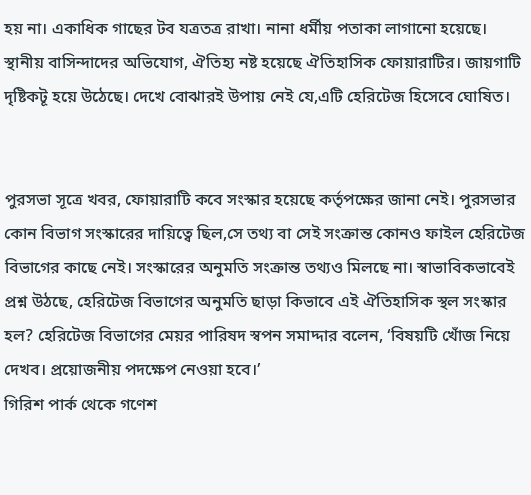হয় না। একাধিক গাছের টব যত্রতত্র রাখা। নানা ধর্মীয় পতাকা লাগানো হয়েছে। স্থানীয় বাসিন্দাদের অভিযোগ, ঐতিহ্য নষ্ট হয়েছে ঐতিহাসিক ফোয়ারাটির। জায়গাটি দৃষ্টিকটূ হয়ে উঠেছে। দেখে বোঝারই উপায় নেই যে,এটি হেরিটেজ হিসেবে ঘোষিত।


পুরসভা সূত্রে খবর, ফোয়ারাটি কবে সংস্কার হয়েছে কর্তৃপক্ষের জানা নেই। পুরসভার কোন বিভাগ সংস্কারের দায়িত্বে ছিল,সে তথ্য বা সেই সংক্রান্ত কোনও ফাইল হেরিটেজ বিভাগের কাছে নেই। সংস্কারের অনুমতি সংক্রান্ত তথ্যও মিলছে না। স্বাভাবিকভাবেই প্রশ্ন উঠছে, হেরিটেজ বিভাগের অনুমতি ছাড়া কিভাবে এই ঐতিহাসিক স্থল সংস্কার হল? হেরিটেজ বিভাগের মেয়র পারিষদ স্বপন সমাদ্দার বলেন, ‘বিষয়টি খোঁজ নিয়ে দেখব। প্রয়োজনীয় পদক্ষেপ নেওয়া হবে।’
গিরিশ পার্ক থেকে গণেশ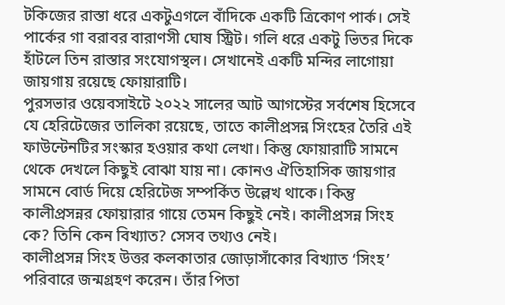টকিজের রাস্তা ধরে একটুএগলে বাঁদিকে একটি ত্রিকোণ পার্ক। সেই পার্কের গা বরাবর বারাণসী ঘোষ স্ট্রিট। গলি ধরে একটু ভিতর দিকে হাঁটলে তিন রাস্তার সংযোগস্থল। সেখানেই একটি মন্দির লাগোয়া জায়গায় রয়েছে ফোয়ারাটি।
পুরসভার ওয়েবসাইটে ২০২২ সালের আট আগস্টের সর্বশেষ হিসেবে যে হেরিটেজের তালিকা রয়েছে, তাতে কালীপ্রসন্ন সিংহের তৈরি এই ফাউন্টেনটির সংস্কার হওয়ার কথা লেখা। কিন্তু ফোয়ারাটি সামনে থেকে দেখলে কিছুই বোঝা যায় না। কোনও ঐতিহাসিক জায়গার সামনে বোর্ড দিয়ে হেরিটেজ সম্পর্কিত উল্লেখ থাকে। কিন্তু কালীপ্রসন্নর ফোয়ারার গায়ে তেমন কিছুই নেই। কালীপ্রসন্ন সিংহ কে? তিনি কেন বিখ্যাত? সেসব তথ্যও নেই।
কালীপ্রসন্ন সিংহ উত্তর কলকাতার জোড়াসাঁকোর বিখ্যাত ‘সিংহ’ পরিবারে জন্মগ্রহণ করেন। তাঁর পিতা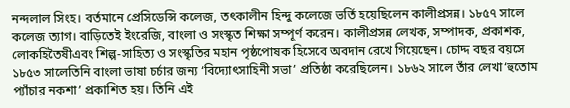নন্দলাল সিংহ। বর্তমানে প্রেসিডেন্সি কলেজ, তত্‍কালীন হিন্দু কলেজে ভর্তি হয়েছিলেন কালীপ্রসন্ন। ১৮৫৭ সালে কলেজ ত্যাগ। বাড়িতেই ইংরেজি, বাংলা ও সংস্কৃত শিক্ষা সম্পূর্ণ করেন। কালীপ্রসন্ন লেখক, সম্পাদক, প্রকাশক, লোকহিতৈষীএবং শিল্প-সাহিত্য ও সংস্কৃতির মহান পৃষ্ঠপোষক হিসেবে অবদান রেখে গিয়েছেন। চোদ্দ বছর বয়সে ১৮৫৩ সালেতিনি বাংলা ভাষা চর্চার জন্য ‘বিদ্যোৎসাহিনী সভা’ প্রতিষ্ঠা করেছিলেন। ১৮৬২ সালে তাঁর লেখা‘হুতোম প্যাঁচার নকশা’ প্রকাশিত হয়। তিনি এই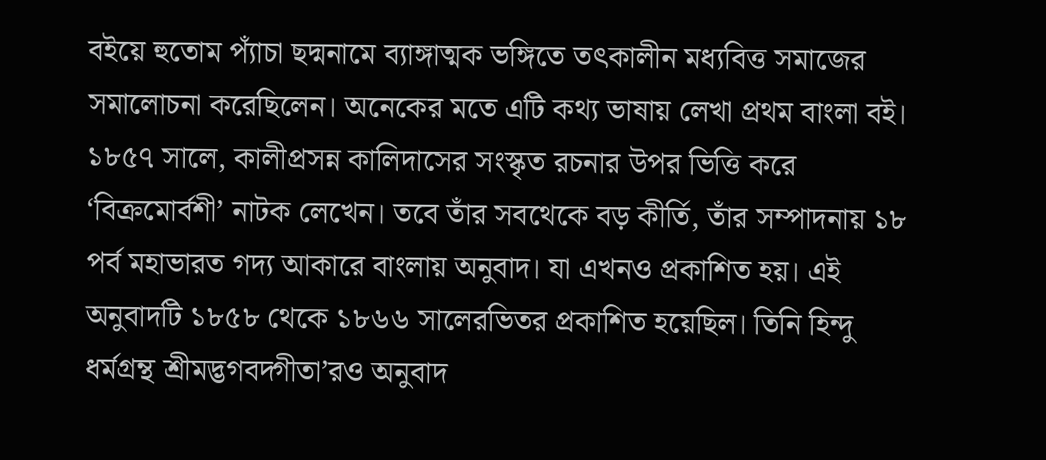বইয়ে হুতোম প্যাঁচা ছদ্মনামে ব্যাঙ্গাত্মক ভঙ্গিতে তত্‍কালীন মধ্যবিত্ত সমাজের সমালোচনা করেছিলেন। অনেকের মতে এটি কথ্য ভাষায় লেখা প্রথম বাংলা বই। ১৮৫৭ সালে, কালীপ্রসন্ন কালিদাসের সংস্কৃত রচনার উপর ভিত্তি করে ‘বিক্রমোর্বশী’ নাটক লেখেন। তবে তাঁর সবথেকে বড় কীর্তি, তাঁর সম্পাদনায় ১৮ পর্ব মহাভারত গদ্য আকারে বাংলায় অনুবাদ। যা এখনও প্রকাশিত হয়। এই অনুবাদটি ১৮৫৮ থেকে ১৮৬৬ সালেরভিতর প্রকাশিত হয়েছিল। তিনি হিন্দু ধর্মগ্রন্থ শ্রীমদ্ভগবদ্গীতা’রও অনুবাদ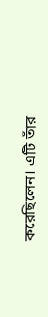করেছিলেন। এটি তাঁর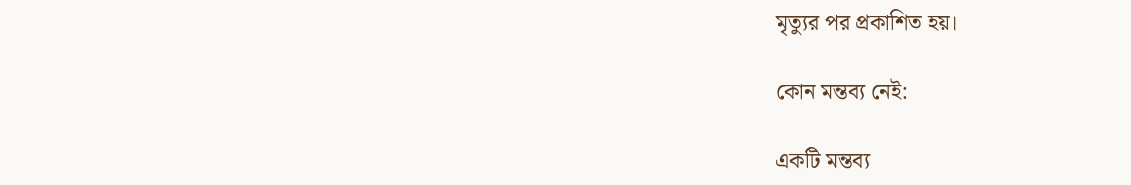মৃত্যুর পর প্রকাশিত হয়।

কোন মন্তব্য নেই:

একটি মন্তব্য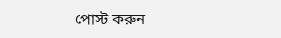পোস্ট করুন